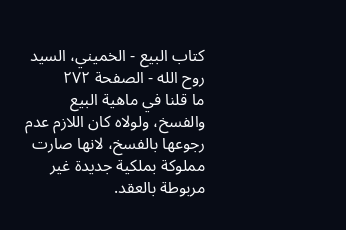كتاب البيع - الخميني، السيد روح الله - الصفحة ٢٧٢
ما قلنا في ماهية البيع والفسخ، ولولاه كان اللازم عدم رجوعها بالفسخ، لانها صارت مملوكة بملكية جديدة غير مربوطة بالعقد.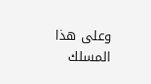وعلى هذا المسلك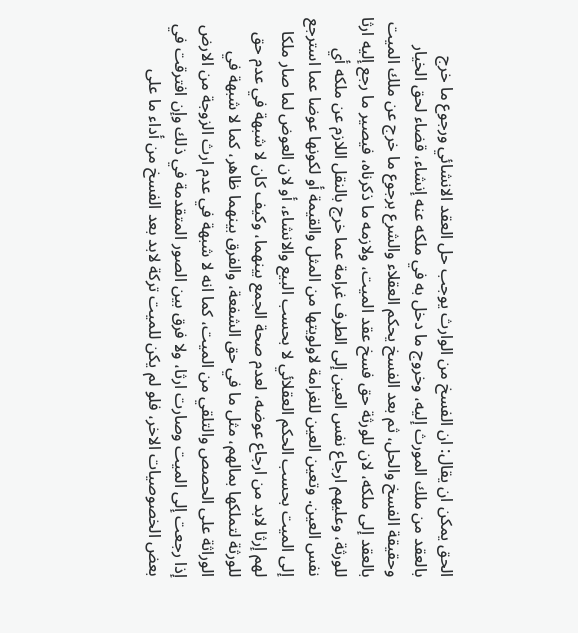الحق يمكن ان يقال: ان الفسخ من الوارث يوجب حل العقد الانشائي ورجوع ما خرج بالعقد من ملك المورث إليه، وخروج ما دخل به في ملكه عنه إنشاء، قضاء لحق الخيار وحقيقة الفسخ والحل، ثم بعد الفسخ يحكم العقلاء والشرع برجوع ما خرج عن ملك الميت بالعقد إلى ملكه، لان للورثة حق فسخ عقد الميت، ولازمه ما ذكرناه، فيصير ما رجع إليه ارثا للورثة، وعليهم ارجاع نفس العين إلى الطرف غرامة عما خرج بالنقل اللازم عن ملكه أي نفس العين. وتعين العين للغرامة لاولويتها من المثل والقيمة أو لكونها عوضا عما استرجع إلى الميت بحسب الحكم العقلائي لا بحسب البيع والانشاء، أو لان العوض لما صار ملكا لهم إرثا لابد من ارجاع عوضه، لعدم صحة الجمع بينهما، وكيف كان لا شبهة في عدم حق للورثة لتملكها بمالهم، مثل ما في حق الشفعة، والفرق بينهما ظاهر، كما لا شبهة في الوراثة على الحصص والتلقي من الميت، كما انه لا شبهة في عدم ارث الزوجة من الارض إذا رجعت إلى الميت وصارت ارثا، ولا فرق بين الصور المتقدمة في ذلك وإن افترقت في بعض الخصوصيات الاخر، فلو لم يكن للميت تركة لابد بعد الفسخ من أداء ما على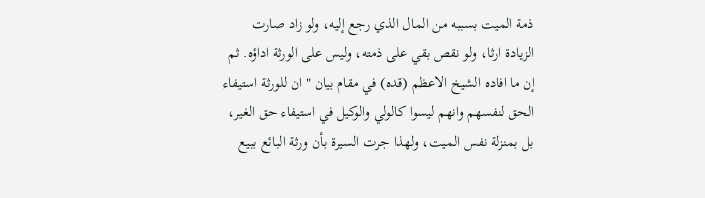ذمة الميت بسببه من المال الذي رجع إليه، ولو زاد صارت الزيادة ارثا، ولو نقص بقي على ذمته، وليس على الورثة اداؤه. ثم إن ما افاده الشيخ الاعظم (قده) في مقام بيان " ان للورثة استيفاء الحق لنفسهم وانهم ليسوا كالولي والوكيل في استيفاء حق الغير، بل بمنزلة نفس الميت، ولهذا جرت السيرة بأن ورثة البائع ببيع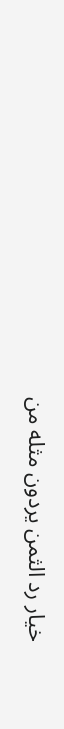خيار رد الثمن يردون مثله من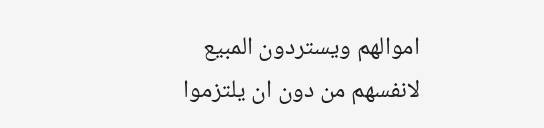اموالهم ويستردون المبيع لانفسهم من دون ان يلتزموا